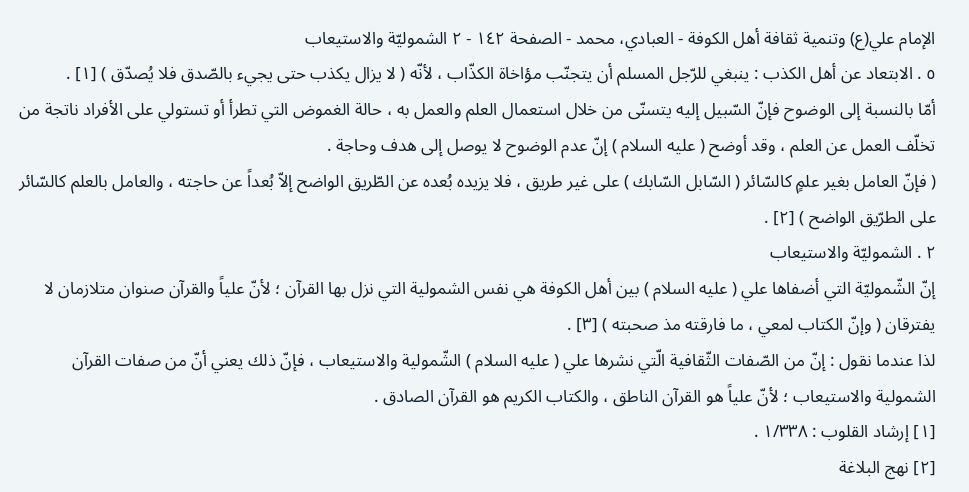الإمام علي(ع) وتنمية ثقافة أهل الكوفة - العبادي، محمد - الصفحة ١٤٢ - ٢ الشموليّة والاستيعاب
٥ . الابتعاد عن أهل الكذب : ينبغي للرّجل المسلم أن يتجنّب مؤاخاة الكذّاب ، لأنّه ( لا يزال يكذب حتى يجيء بالصّدق فلا يُصدّق ) [١] .
أمّا بالنسبة إلى الوضوح فإنّ السّبيل إليه يتسنّى من خلال استعمال العلم والعمل به ، حالة الغموض التي تطرأ أو تستولي على الأفراد ناتجة من تخلّف العمل عن العلم ، وقد أوضح ( عليه السلام ) إنّ عدم الوضوح لا يوصل إلى هدف وحاجة .
( فإنّ العامل بغير علمٍ كالسّائر ( السّابل السّابك ) على غير طريق ، فلا يزيده بُعده عن الطّريق الواضح إلاّ بُعداً عن حاجته ، والعامل بالعلم كالسّائر على الطرّيق الواضح ) [٢] .
٢ . الشموليّة والاستيعاب
إنّ الشّموليّة التي أضفاها علي ( عليه السلام ) بين أهل الكوفة هي نفس الشمولية التي نزل بها القرآن ؛ لأنّ علياً والقرآن صنوان متلازمان لا يفترقان ( وإنّ الكتاب لمعي ، ما فارقته مذ صحبته ) [٣] .
لذا عندما نقول : إنّ من الصّفات الثّقافية الّتي نشرها علي ( عليه السلام ) الشّمولية والاستيعاب ، فإنّ ذلك يعني أنّ من صفات القرآن الشمولية والاستيعاب ؛ لأنّ علياً هو القرآن الناطق ، والكتاب الكريم هو القرآن الصادق .
[١] إرشاد القلوب : ١/٣٣٨ .
[٢] نهج البلاغة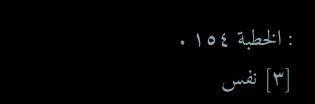: الخطبة ١٥٤ .
[٣] نفس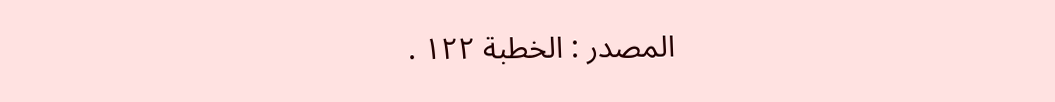المصدر : الخطبة ١٢٢ .